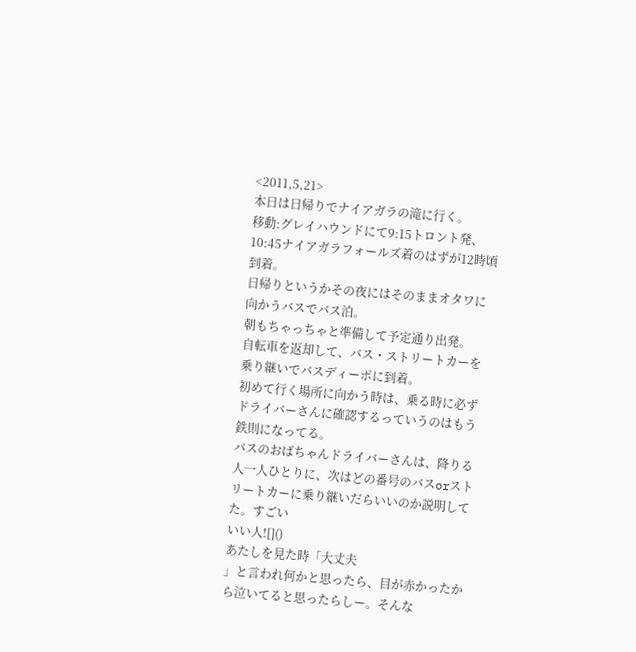<2011,5,21>
本日は日帰りでナイアガラの滝に行く。
移動:グレイハウンドにて9:15トロント発、10:45ナイアガラフォールズ着のはずが12時頃到着。
日帰りというかその夜にはそのままオタワに向かうバスでバス泊。
朝もちゃっちゃと準備して予定通り出発。
自転車を返却して、バス・ストリートカーを乗り継いでバスディーポに到着。
初めて行く場所に向かう時は、乗る時に必ずドライバーさんに確認するっていうのはもう鉄則になってる。
バスのおばちゃんドライバーさんは、降りる人一人ひとりに、次はどの番号のバスorストリートカーに乗り継いだらいいのか説明してた。すごい
いい人![]()
あたしを見た時「大丈夫
」と言われ何かと思ったら、目が赤かったから泣いてると思ったらしー。そんな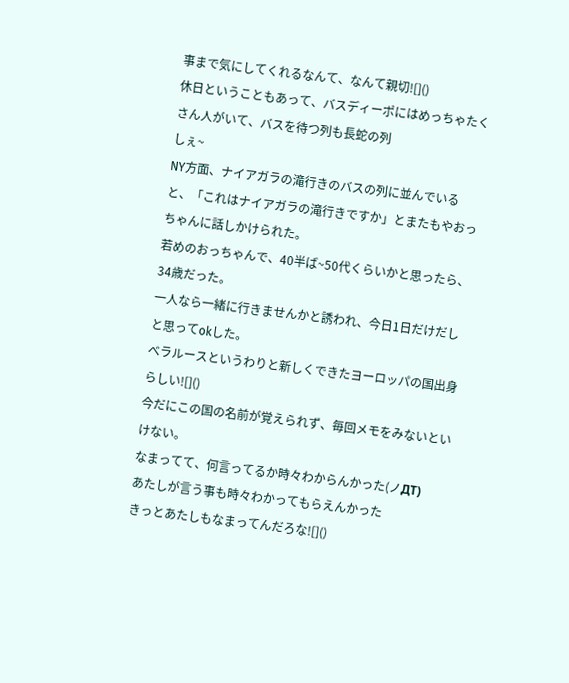事まで気にしてくれるなんて、なんて親切![]()
休日ということもあって、バスディーポにはめっちゃたくさん人がいて、バスを待つ列も長蛇の列
しぇ~
NY方面、ナイアガラの滝行きのバスの列に並んでいると、「これはナイアガラの滝行きですか」とまたもやおっちゃんに話しかけられた。
若めのおっちゃんで、40半ば~50代くらいかと思ったら、34歳だった。
一人なら一緒に行きませんかと誘われ、今日1日だけだしと思ってokした。
べラルースというわりと新しくできたヨーロッパの国出身らしい![]()
今だにこの国の名前が覚えられず、毎回メモをみないといけない。
なまってて、何言ってるか時々わからんかった(ノДT)
あたしが言う事も時々わかってもらえんかった
きっとあたしもなまってんだろな![]()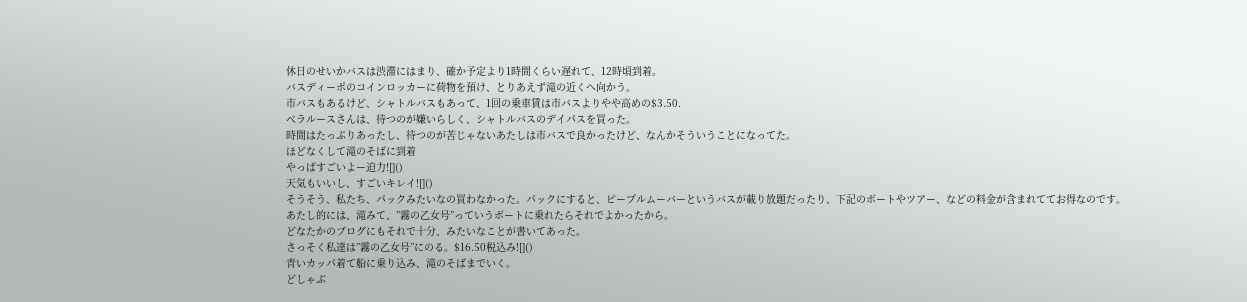休日のせいかバスは渋滞にはまり、確か予定より1時間くらい遅れて、12時頃到着。
バスディーポのコインロッカーに荷物を預け、とりあえず滝の近くへ向かう。
市バスもあるけど、シャトルバスもあって、1回の乗車賃は市バスよりやや高めの$3.50.
べラルースさんは、待つのが嫌いらしく、シャトルバスのデイパスを買った。
時間はたっぷりあったし、待つのが苦じゃないあたしは市バスで良かったけど、なんかそういうことになってた。
ほどなくして滝のそばに到着
やっぱすごいよー迫力![]()
天気もいいし、すごいキレイ![]()
そうそう、私たち、パックみたいなの買わなかった。パックにすると、ピープルムーバーというバスが載り放題だったり、下記のボートやツアー、などの料金が含まれててお得なのです。
あたし的には、滝みて、”霧の乙女号”っていうボートに乗れたらそれでよかったから。
どなたかのブログにもそれで十分、みたいなことが書いてあった。
さっそく私達は”霧の乙女号”にのる。$16.50税込み![]()
青いカッパ着て船に乗り込み、滝のそばまでいく。
どしゃぶ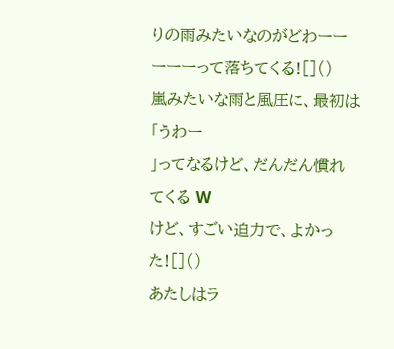りの雨みたいなのがどわーーーーーって落ちてくる![]()
嵐みたいな雨と風圧に、最初は「うわー
」ってなるけど、だんだん慣れてくる W
けど、すごい迫力で、よかった![]()
あたしはラ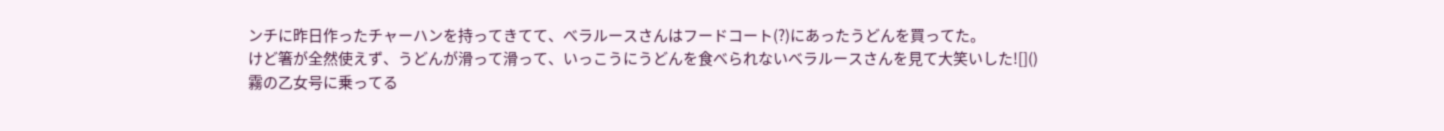ンチに昨日作ったチャーハンを持ってきてて、べラルースさんはフードコート(?)にあったうどんを買ってた。
けど箸が全然使えず、うどんが滑って滑って、いっこうにうどんを食べられないべラルースさんを見て大笑いした![]()
霧の乙女号に乗ってる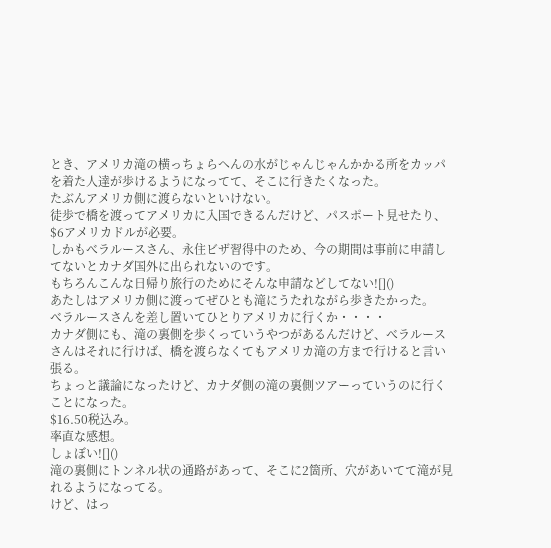とき、アメリカ滝の横っちょらへんの水がじゃんじゃんかかる所をカッパを着た人達が歩けるようになってて、そこに行きたくなった。
たぶんアメリカ側に渡らないといけない。
徒歩で橋を渡ってアメリカに入国できるんだけど、パスポート見せたり、$6アメリカドルが必要。
しかもべラルースさん、永住ビザ習得中のため、今の期間は事前に申請してないとカナダ国外に出られないのです。
もちろんこんな日帰り旅行のためにそんな申請などしてない![]()
あたしはアメリカ側に渡ってぜひとも滝にうたれながら歩きたかった。
べラルースさんを差し置いてひとりアメリカに行くか・・・・
カナダ側にも、滝の裏側を歩くっていうやつがあるんだけど、べラルースさんはそれに行けば、橋を渡らなくてもアメリカ滝の方まで行けると言い張る。
ちょっと議論になったけど、カナダ側の滝の裏側ツアーっていうのに行くことになった。
$16.50税込み。
率直な感想。
しょぼい![]()
滝の裏側にトンネル状の通路があって、そこに2箇所、穴があいてて滝が見れるようになってる。
けど、はっ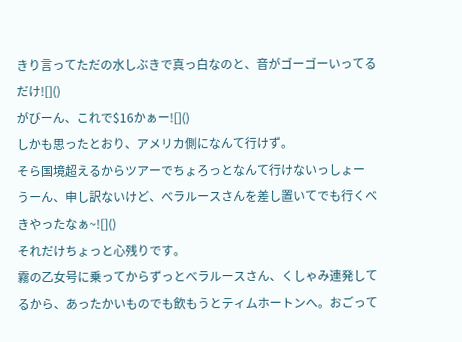きり言ってただの水しぶきで真っ白なのと、音がゴーゴーいってるだけ![]()
がびーん、これで$16かぁー![]()
しかも思ったとおり、アメリカ側になんて行けず。
そら国境超えるからツアーでちょろっとなんて行けないっしょー
うーん、申し訳ないけど、べラルースさんを差し置いてでも行くべきやったなぁ~![]()
それだけちょっと心残りです。
霧の乙女号に乗ってからずっとべラルースさん、くしゃみ連発してるから、あったかいものでも飲もうとティムホートンへ。おごって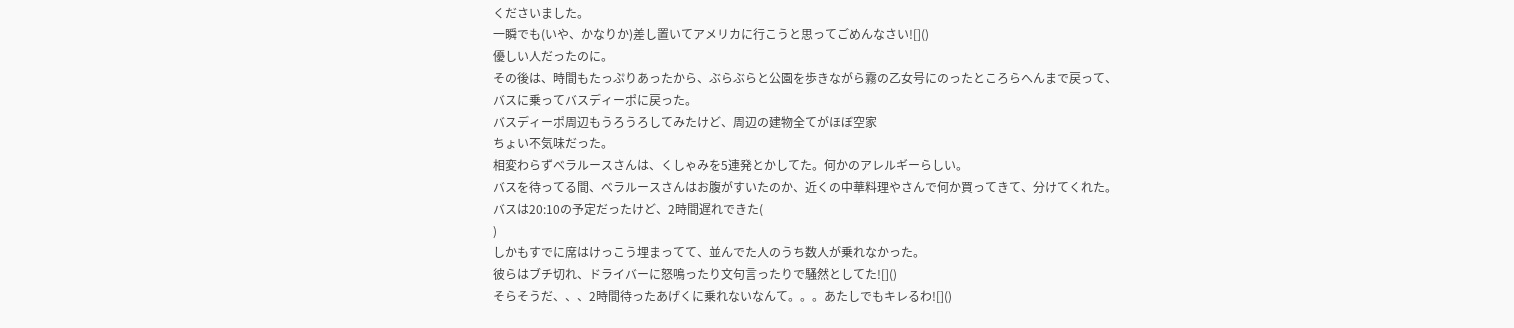くださいました。
一瞬でも(いや、かなりか)差し置いてアメリカに行こうと思ってごめんなさい![]()
優しい人だったのに。
その後は、時間もたっぷりあったから、ぶらぶらと公園を歩きながら霧の乙女号にのったところらへんまで戻って、バスに乗ってバスディーポに戻った。
バスディーポ周辺もうろうろしてみたけど、周辺の建物全てがほぼ空家
ちょい不気味だった。
相変わらずべラルースさんは、くしゃみを5連発とかしてた。何かのアレルギーらしい。
バスを待ってる間、べラルースさんはお腹がすいたのか、近くの中華料理やさんで何か買ってきて、分けてくれた。
バスは20:10の予定だったけど、2時間遅れできた(
)
しかもすでに席はけっこう埋まってて、並んでた人のうち数人が乗れなかった。
彼らはブチ切れ、ドライバーに怒鳴ったり文句言ったりで騒然としてた![]()
そらそうだ、、、2時間待ったあげくに乗れないなんて。。。あたしでもキレるわ![]()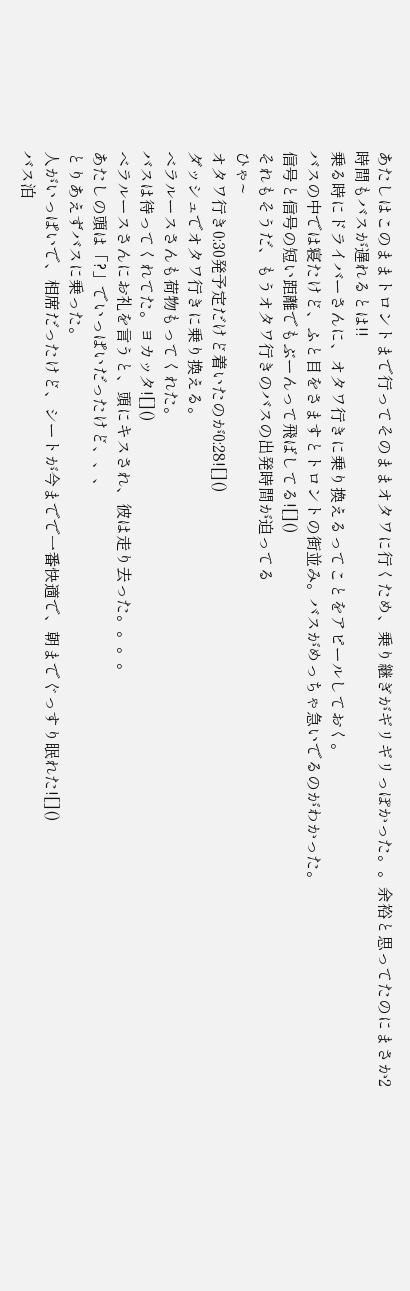あたしはこのままトロントまで行ってそのままオタワに行くため、乗り継ぎがギリギリっぽかった。。余裕と思ってたのにまさか2時間もバスが遅れるとは!!
乗る時にドライバーさんに、オタワ行きに乗り換えるってことをアピールしておく。
バスの中では寝たけど、ふと目をさますとトロントの街並み。バスがめっちゃ急いでるのがわかった。
信号と信号の短い距離でもぶーんって飛ばしてる![]()
それもそうだ、もうオタワ行きのバスの出発時間が迫ってる
ひゃ~
オタワ行き0:30発予定だけど着いたのが0:28![]()
ダッシュでオタワ行きに乗り換える。
べラルースさんも荷物もってくれた。
バスは待ってくれてた。ヨカッタ![]()
べラルースさんにお礼を言うと、頭にキスされ、彼は走り去った。。。。
あたしの頭は「?」でいっぱいだったけど、、、
とりあえずバスに乗った。
人がいっぱいで、相席だったけど、シートが今までで一番快適で、朝までぐっすり眠れた![]()
バス泊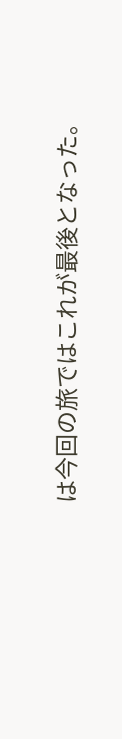は今回の旅ではこれが最後となった。